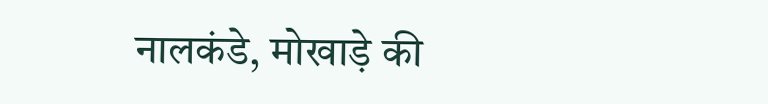नालकंडे, मोखाड़े की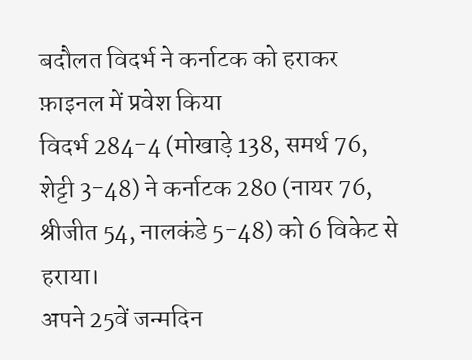बदौलत विदर्भ ने कर्नाटक को हराकर फ़ाइनल में प्रवेश किया
विदर्भ 284-4 (मोखाड़े 138, समर्थ 76, शेट्टी 3-48) ने कर्नाटक 280 (नायर 76, श्रीजीत 54, नालकंडे 5-48) को 6 विकेट से हराया।
अपने 25वें जन्मदिन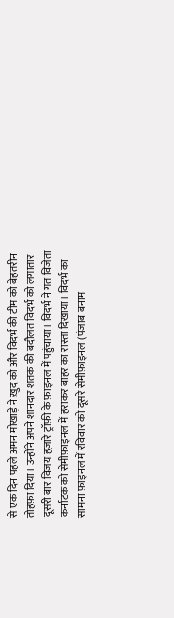से एक दिन पहले अमन मोखाड़े ने ख़ुद को और विदर्भ की टीम को बेहतरीन तोहफ़ा दिया। उन्होंने अपने शानदार शतक की बदौलत विदर्भ को लगातार दूसरी बार विजय हज़ारे ट्रॉफ़ी के फ़ाइनल में पहुंचाया। विदर्भ ने गत विजेता कर्नाटक को सेमीफ़ाइनल में हराकर बाहर का रास्ता दिखाया। विदर्भ का सामना फ़ाइनल में रविवार को दूसरे सेमीफ़ाइनल (पंजाब बनाम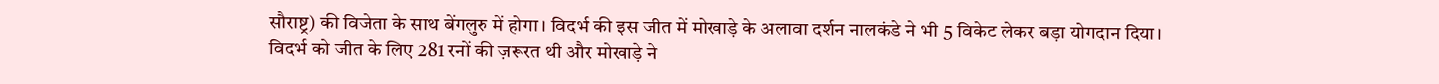सौराष्ट्र) की विजेता के साथ बेंगलुरु में होगा। विदर्भ की इस जीत में मोखाड़े के अलावा दर्शन नालकंडे ने भी 5 विकेट लेकर बड़ा योगदान दिया।
विदर्भ को जीत के लिए 281 रनों की ज़रूरत थी और मोखाड़े ने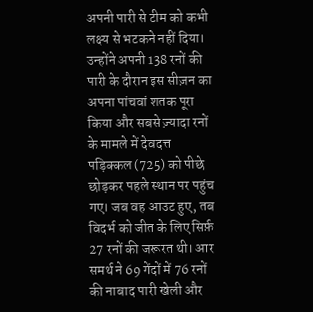अपनी पारी से टीम को कभी लक्ष्य से भटकने नहीं दिया। उन्होंने अपनी 138 रनों की पारी के दौरान इस सीज़न का अपना पांचवां शतक पूरा किया और सबसे ज़्यादा रनों के मामले में देवदत्त पड़िक्कल (725) को पीछे छोड़कर पहले स्थान पर पहुंच गए। जब वह आउट हुए, तब विदर्भ को जीत के लिए सिर्फ़ 27 रनों की जरूरत थी। आर समर्थ ने 69 गेंदों में 76 रनों की नाबाद पारी खेली और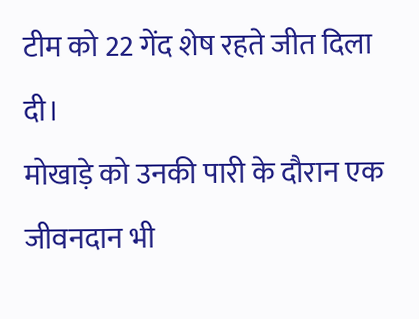टीम को 22 गेंद शेष रहते जीत दिला दी।
मोखाड़े को उनकी पारी के दौरान एक जीवनदान भी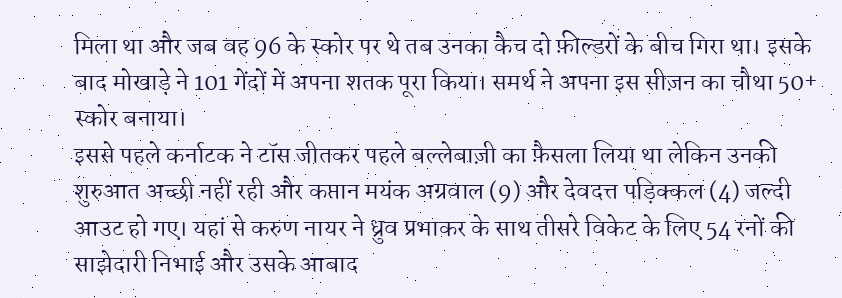मिला था और जब वह 96 के स्कोर पर थे तब उनका कैच दो फ़ील्डरों के बीच गिरा था। इसके बाद मोखाड़े ने 101 गेंदों में अपना शतक पूरा किया। समर्थ ने अपना इस सीज़न का चौथा 50+ स्कोर बनाया।
इससे पहले कर्नाटक ने टॉस जीतकर पहले बल्लेबाज़ी का फ़ैसला लिया था लेकिन उनकी शुरुआत अच्छी नहीं रही और कप्तान मयंक अग्रवाल (9) और देवदत्त पड़िक्कल (4) जल्दी आउट हो गए। यहां से करुण नायर ने ध्रुव प्रभाकर के साथ तीसरे विकेट के लिए 54 रनों की साझेदारी निभाई और उसके आबाद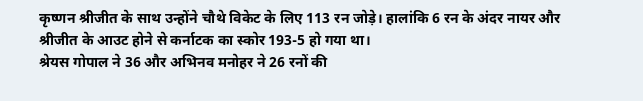कृष्णन श्रीजीत के साथ उन्होंने चौथे विकेट के लिए 113 रन जोड़े। हालांकि 6 रन के अंदर नायर और श्रीजीत के आउट होने से कर्नाटक का स्कोर 193-5 हो गया था।
श्रेयस गोपाल ने 36 और अभिनव मनोहर ने 26 रनों की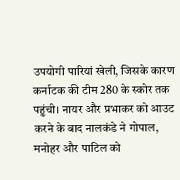उपयोगी पारियां खेली, जिसके कारण कर्नाटक की टीम 280 के स्कोर तक पहुंची। नायर और प्रभाकर को आउट करने के बाद नालकंडे ने गोपाल, मनोहर और पाटिल को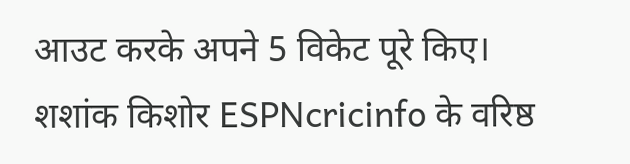आउट करके अपने 5 विकेट पूरे किए।
शशांक किशोर ESPNcricinfo के वरिष्ठ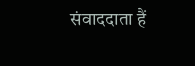संवाददाता हैं